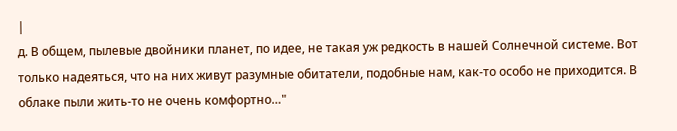|
д. В общем, пылевые двойники планет, по идее, не такая уж редкость в нашей Солнечной системе. Вот только надеяться, что на них живут разумные обитатели, подобные нам, как-то особо не приходится. В облаке пыли жить-то не очень комфортно…"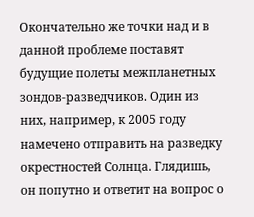Окончательно же точки над и в данной проблеме поставят будущие полеты межпланетных зондов-разведчиков. Один из них, например, к 2005 году намечено отправить на разведку окрестностей Солнца. Глядишь, он попутно и ответит на вопрос о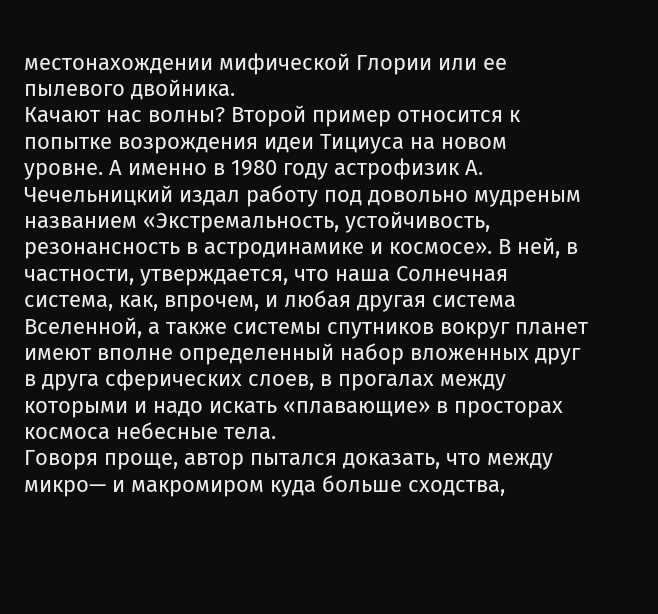местонахождении мифической Глории или ее пылевого двойника.
Качают нас волны? Второй пример относится к попытке возрождения идеи Тициуса на новом уровне. А именно в 1980 году астрофизик А. Чечельницкий издал работу под довольно мудреным названием «Экстремальность, устойчивость, резонансность в астродинамике и космосе». В ней, в частности, утверждается, что наша Солнечная система, как, впрочем, и любая другая система Вселенной, а также системы спутников вокруг планет имеют вполне определенный набор вложенных друг в друга сферических слоев, в прогалах между которыми и надо искать «плавающие» в просторах космоса небесные тела.
Говоря проще, автор пытался доказать, что между микро— и макромиром куда больше сходства,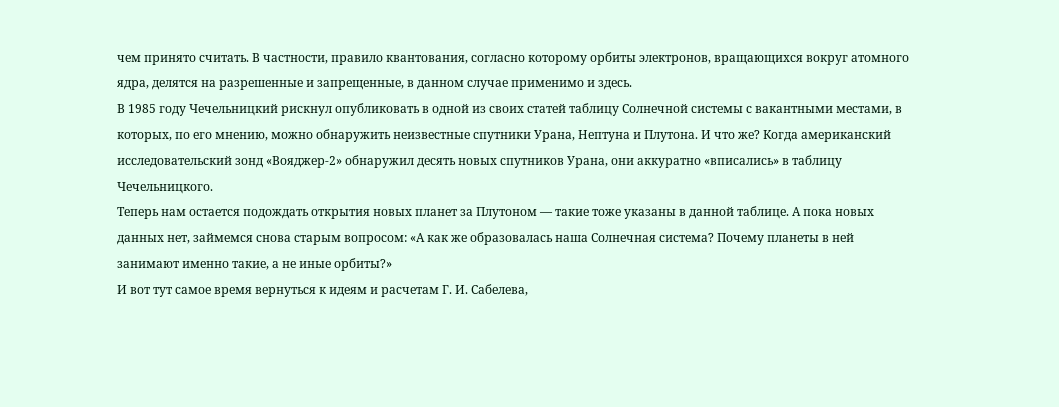чем принято считать. В частности, правило квантования, согласно которому орбиты электронов, вращающихся вокруг атомного ядра, делятся на разрешенные и запрещенные, в данном случае применимо и здесь.
В 1985 году Чечельницкий рискнул опубликовать в одной из своих статей таблицу Солнечной системы с вакантными местами, в которых, по его мнению, можно обнаружить неизвестные спутники Урана, Нептуна и Плутона. И что же? Когда американский исследовательский зонд «Вояджер-2» обнаружил десять новых спутников Урана, они аккуратно «вписались» в таблицу Чечельницкого.
Теперь нам остается подождать открытия новых планет за Плутоном — такие тоже указаны в данной таблице. А пока новых данных нет, займемся снова старым вопросом: «А как же образовалась наша Солнечная система? Почему планеты в ней занимают именно такие, а не иные орбиты?»
И вот тут самое время вернуться к идеям и расчетам Г. И. Сабелева,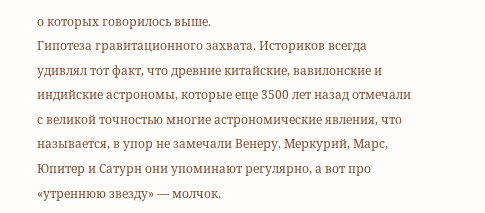о которых говорилось выше.
Гипотеза гравитационного захвата. Историков всегда удивлял тот факт, что древние китайские, вавилонские и индийские астрономы, которые еще 3500 лет назад отмечали с великой точностью многие астрономические явления, что называется, в упор не замечали Венеру. Меркурий, Марс, Юпитер и Сатурн они упоминают регулярно, а вот про «утреннюю звезду» — молчок.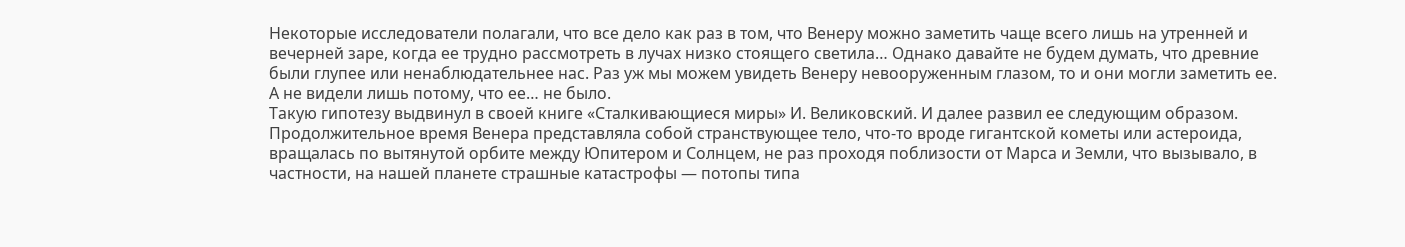Некоторые исследователи полагали, что все дело как раз в том, что Венеру можно заметить чаще всего лишь на утренней и вечерней заре, когда ее трудно рассмотреть в лучах низко стоящего светила… Однако давайте не будем думать, что древние были глупее или ненаблюдательнее нас. Раз уж мы можем увидеть Венеру невооруженным глазом, то и они могли заметить ее. А не видели лишь потому, что ее… не было.
Такую гипотезу выдвинул в своей книге «Сталкивающиеся миры» И. Великовский. И далее развил ее следующим образом. Продолжительное время Венера представляла собой странствующее тело, что-то вроде гигантской кометы или астероида, вращалась по вытянутой орбите между Юпитером и Солнцем, не раз проходя поблизости от Марса и Земли, что вызывало, в частности, на нашей планете страшные катастрофы — потопы типа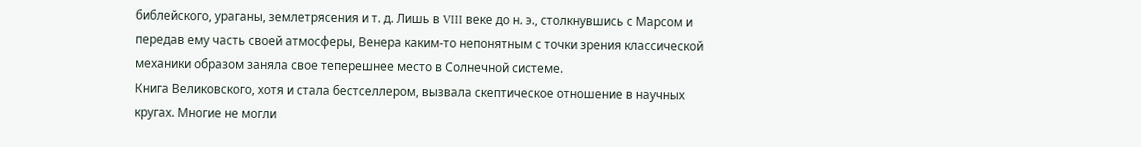библейского, ураганы, землетрясения и т. д. Лишь в VIII веке до н. э., столкнувшись с Марсом и передав ему часть своей атмосферы, Венера каким-то непонятным с точки зрения классической механики образом заняла свое теперешнее место в Солнечной системе.
Книга Великовского, хотя и стала бестселлером, вызвала скептическое отношение в научных кругах. Многие не могли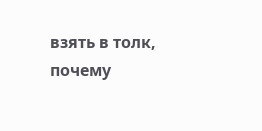взять в толк, почему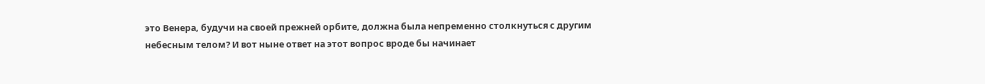это Венера, будучи на своей прежней орбите, должна была непременно столкнуться с другим небесным телом? И вот ныне ответ на этот вопрос вроде бы начинает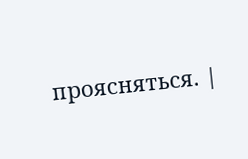проясняться. |